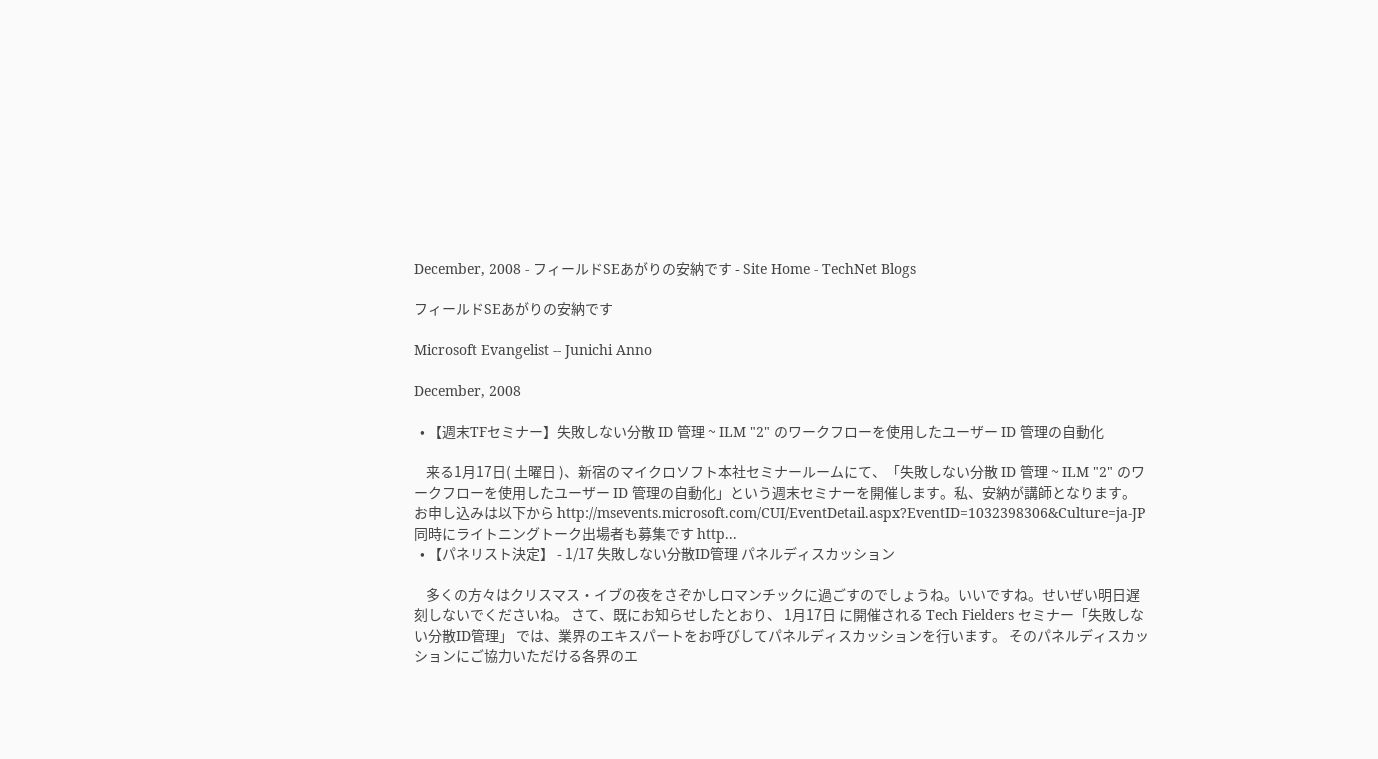December, 2008 - フィールドSEあがりの安納です - Site Home - TechNet Blogs

フィールドSEあがりの安納です

Microsoft Evangelist -- Junichi Anno

December, 2008

  • 【週末TFセミナー】失敗しない分散 ID 管理 ~ ILM "2" のワークフローを使用したユーザー ID 管理の自動化

    来る1月17日( 土曜日 )、新宿のマイクロソフト本社セミナールームにて、「失敗しない分散 ID 管理 ~ ILM "2" のワークフローを使用したユーザー ID 管理の自動化」という週末セミナーを開催します。私、安納が講師となります。 お申し込みは以下から http://msevents.microsoft.com/CUI/EventDetail.aspx?EventID=1032398306&Culture=ja-JP 同時にライトニングトーク出場者も募集です http...
  • 【パネリスト決定】 - 1/17 失敗しない分散ID管理 パネルディスカッション

    多くの方々はクリスマス・イブの夜をさぞかしロマンチックに過ごすのでしょうね。いいですね。せいぜい明日遅刻しないでくださいね。 さて、既にお知らせしたとおり、 1月17日 に開催される Tech Fielders セミナー「失敗しない分散ID管理」 では、業界のエキスパートをお呼びしてパネルディスカッションを行います。 そのパネルディスカッションにご協力いただける各界のエ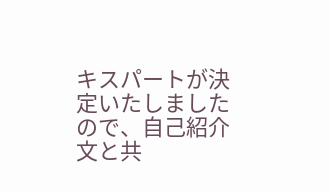キスパートが決定いたしましたので、自己紹介文と共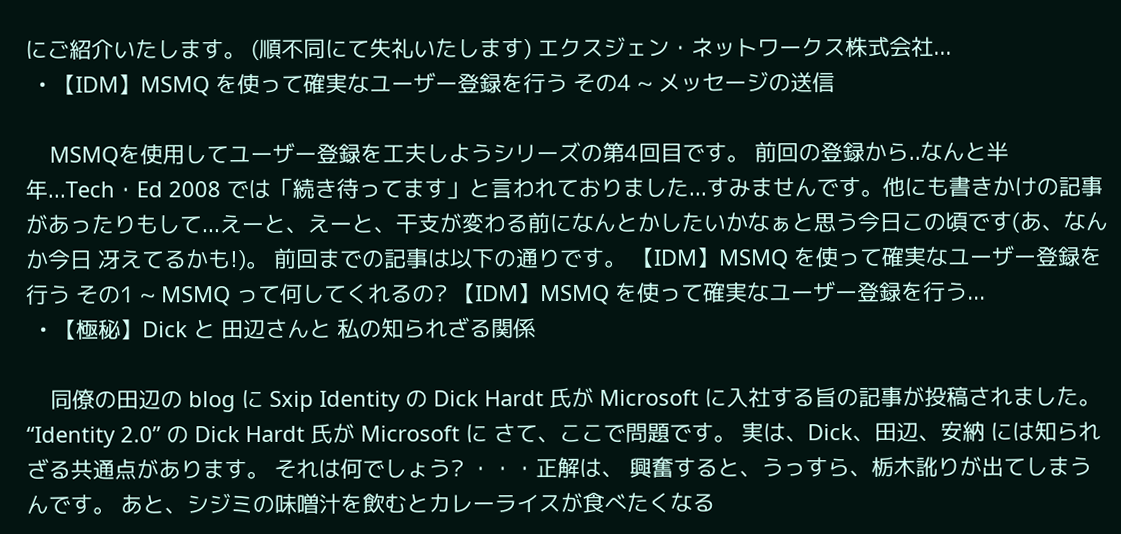にご紹介いたします。 (順不同にて失礼いたします) エクスジェン・ネットワークス株式会社...
  • 【IDM】MSMQ を使って確実なユーザー登録を行う その4 ~ メッセージの送信

    MSMQを使用してユーザー登録を工夫しようシリーズの第4回目です。 前回の登録から..なんと半年...Tech・Ed 2008 では「続き待ってます」と言われておりました...すみませんです。他にも書きかけの記事があったりもして...えーと、えーと、干支が変わる前になんとかしたいかなぁと思う今日この頃です(あ、なんか今日 冴えてるかも!)。 前回までの記事は以下の通りです。 【IDM】MSMQ を使って確実なユーザー登録を行う その1 ~ MSMQ って何してくれるの? 【IDM】MSMQ を使って確実なユーザー登録を行う...
  • 【極秘】Dick と 田辺さんと 私の知られざる関係

    同僚の田辺の blog に Sxip Identity の Dick Hardt 氏が Microsoft に入社する旨の記事が投稿されました。 “Identity 2.0” の Dick Hardt 氏が Microsoft に さて、ここで問題です。 実は、Dick、田辺、安納 には知られざる共通点があります。 それは何でしょう? ・・・正解は、 興奮すると、うっすら、栃木訛りが出てしまうんです。 あと、シジミの味噌汁を飲むとカレーライスが食べたくなる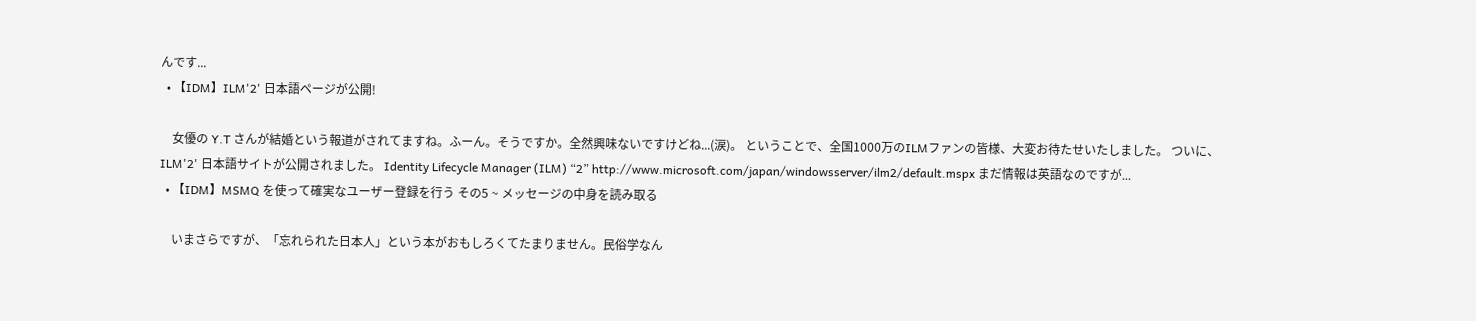んです...
  • 【IDM】ILM'2' 日本語ページが公開!

    女優の Y.T さんが結婚という報道がされてますね。ふーん。そうですか。全然興味ないですけどね...(涙)。 ということで、全国1000万のILMファンの皆様、大変お待たせいたしました。 ついに、ILM'2' 日本語サイトが公開されました。 Identity Lifecycle Manager (ILM) “2” http://www.microsoft.com/japan/windowsserver/ilm2/default.mspx まだ情報は英語なのですが...
  • 【IDM】MSMQ を使って確実なユーザー登録を行う その5 ~ メッセージの中身を読み取る

    いまさらですが、「忘れられた日本人」という本がおもしろくてたまりません。民俗学なん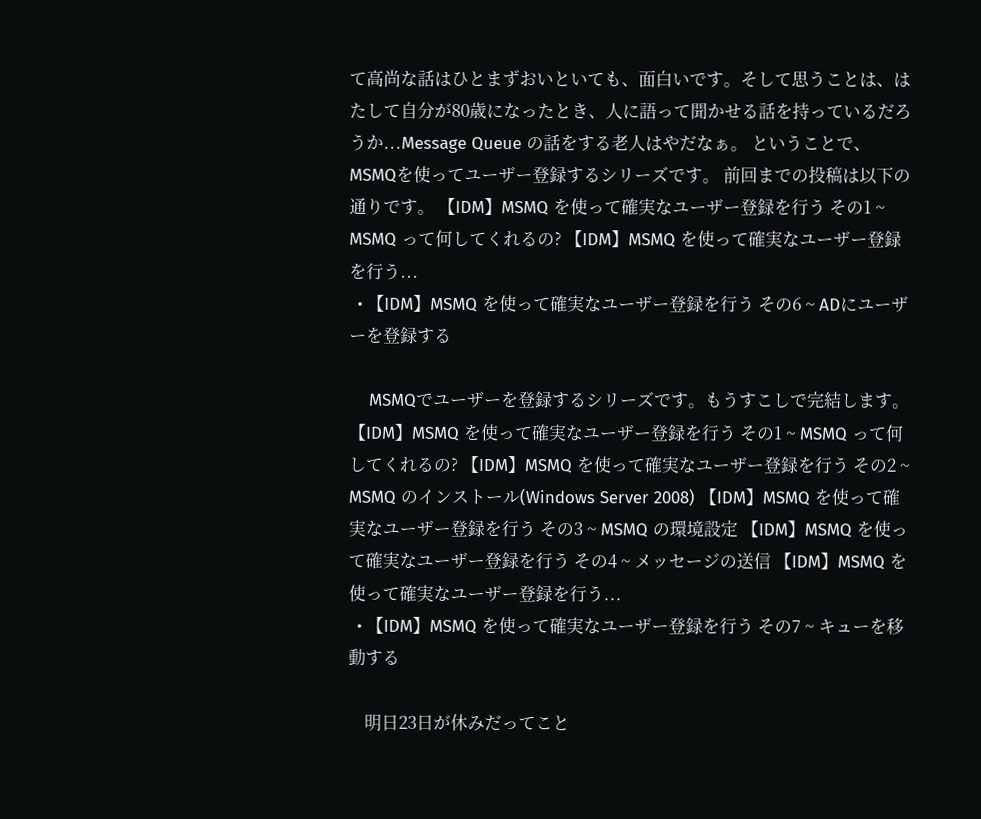て高尚な話はひとまずおいといても、面白いです。そして思うことは、はたして自分が80歳になったとき、人に語って聞かせる話を持っているだろうか...Message Queue の話をする老人はやだなぁ。 ということで、MSMQを使ってユーザー登録するシリーズです。 前回までの投稿は以下の通りです。 【IDM】MSMQ を使って確実なユーザー登録を行う その1 ~ MSMQ って何してくれるの? 【IDM】MSMQ を使って確実なユーザー登録を行う...
  • 【IDM】MSMQ を使って確実なユーザー登録を行う その6 ~ ADにユーザーを登録する

    MSMQでユーザーを登録するシリーズです。もうすこしで完結します。 【IDM】MSMQ を使って確実なユーザー登録を行う その1 ~ MSMQ って何してくれるの? 【IDM】MSMQ を使って確実なユーザー登録を行う その2 ~ MSMQ のインストール(Windows Server 2008) 【IDM】MSMQ を使って確実なユーザー登録を行う その3 ~ MSMQ の環境設定 【IDM】MSMQ を使って確実なユーザー登録を行う その4 ~ メッセージの送信 【IDM】MSMQ を使って確実なユーザー登録を行う...
  • 【IDM】MSMQ を使って確実なユーザー登録を行う その7 ~ キューを移動する

    明日23日が休みだってこと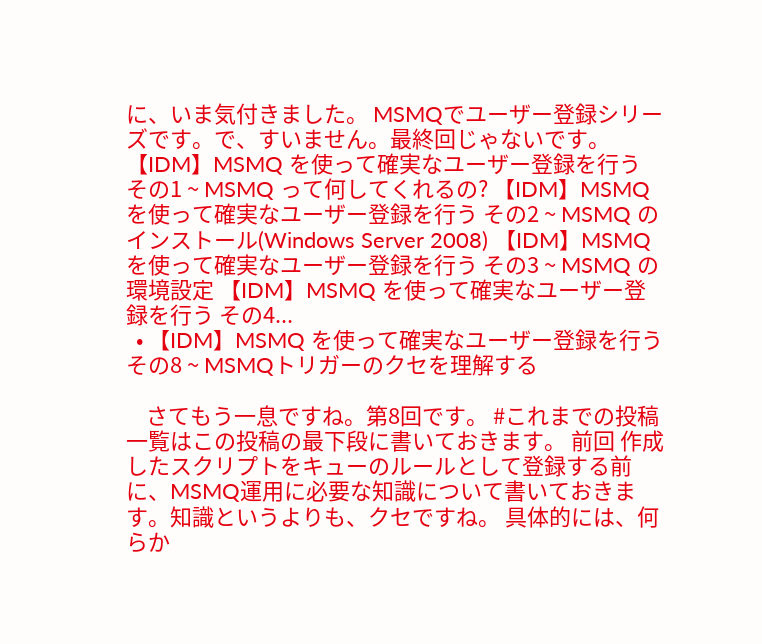に、いま気付きました。 MSMQでユーザー登録シリーズです。で、すいません。最終回じゃないです。 【IDM】MSMQ を使って確実なユーザー登録を行う その1 ~ MSMQ って何してくれるの? 【IDM】MSMQ を使って確実なユーザー登録を行う その2 ~ MSMQ のインストール(Windows Server 2008) 【IDM】MSMQ を使って確実なユーザー登録を行う その3 ~ MSMQ の環境設定 【IDM】MSMQ を使って確実なユーザー登録を行う その4...
  • 【IDM】MSMQ を使って確実なユーザー登録を行う その8 ~ MSMQトリガーのクセを理解する

    さてもう一息ですね。第8回です。 #これまでの投稿一覧はこの投稿の最下段に書いておきます。 前回 作成したスクリプトをキューのルールとして登録する前に、MSMQ運用に必要な知識について書いておきます。知識というよりも、クセですね。 具体的には、何らか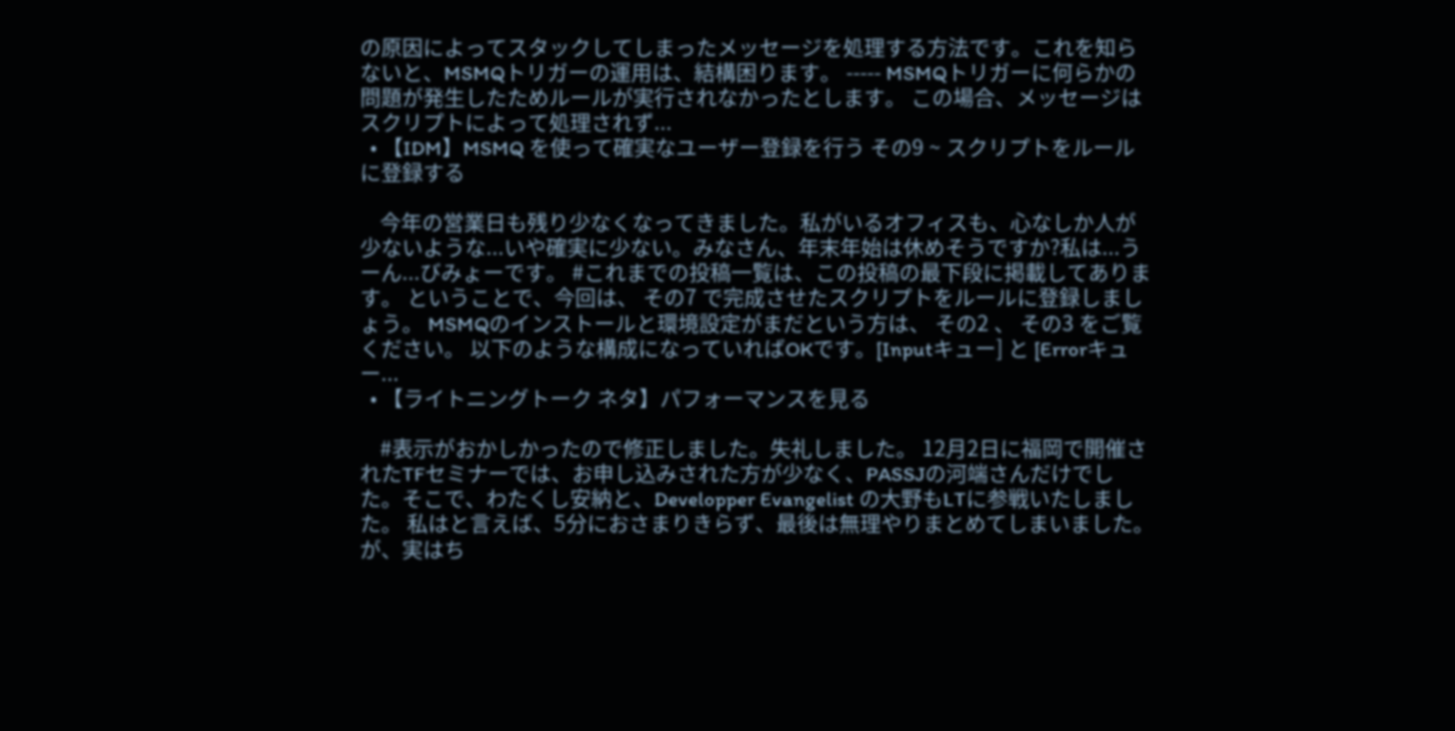の原因によってスタックしてしまったメッセージを処理する方法です。これを知らないと、MSMQトリガーの運用は、結構困ります。 ----- MSMQトリガーに何らかの問題が発生したためルールが実行されなかったとします。 この場合、メッセージはスクリプトによって処理されず...
  • 【IDM】MSMQ を使って確実なユーザー登録を行う その9 ~ スクリプトをルールに登録する

    今年の営業日も残り少なくなってきました。私がいるオフィスも、心なしか人が少ないような...いや確実に少ない。みなさん、年末年始は休めそうですか?私は...うーん...びみょーです。 #これまでの投稿一覧は、この投稿の最下段に掲載してあります。 ということで、今回は、 その7 で完成させたスクリプトをルールに登録しましょう。 MSMQのインストールと環境設定がまだという方は、 その2 、 その3 をご覧ください。 以下のような構成になっていればOKです。[Inputキュー] と [Errorキュー...
  • 【ライトニングトーク ネタ】パフォーマンスを見る

    #表示がおかしかったので修正しました。失礼しました。 12月2日に福岡で開催されたTFセミナーでは、お申し込みされた方が少なく、PASSJの河端さんだけでした。そこで、わたくし安納と、Developper Evangelist の大野もLTに参戦いたしました。 私はと言えば、5分におさまりきらず、最後は無理やりまとめてしまいました。が、実はち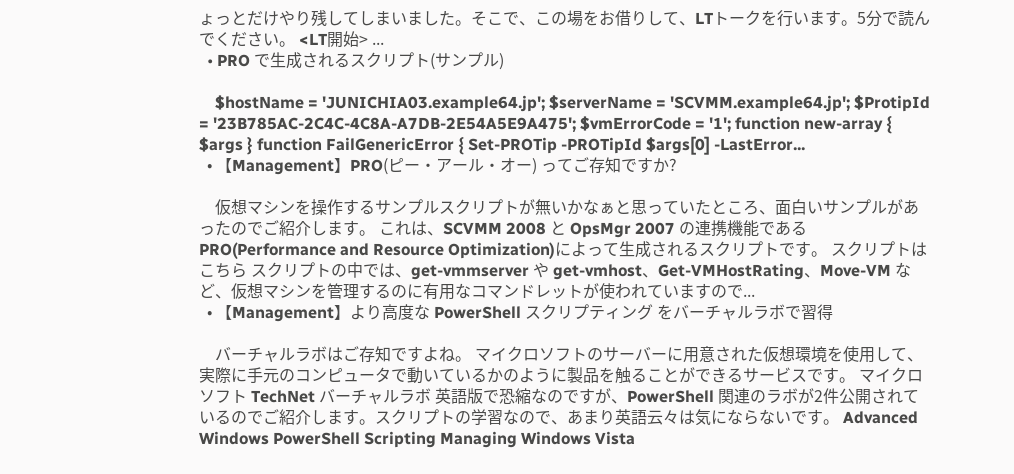ょっとだけやり残してしまいました。そこで、この場をお借りして、LTトークを行います。5分で読んでください。 <LT開始> ...
  • PRO で生成されるスクリプト(サンプル)

    $hostName = 'JUNICHIA03.example64.jp'; $serverName = 'SCVMM.example64.jp'; $ProtipId = '23B785AC-2C4C-4C8A-A7DB-2E54A5E9A475'; $vmErrorCode = '1'; function new-array { $args } function FailGenericError { Set-PROTip -PROTipId $args[0] -LastError...
  • 【Management】PRO(ピー・アール・オー) ってご存知ですか?

    仮想マシンを操作するサンプルスクリプトが無いかなぁと思っていたところ、面白いサンプルがあったのでご紹介します。 これは、SCVMM 2008 と OpsMgr 2007 の連携機能である PRO(Performance and Resource Optimization)によって生成されるスクリプトです。 スクリプトは こちら スクリプトの中では、get-vmmserver や get-vmhost、Get-VMHostRating、Move-VM など、仮想マシンを管理するのに有用なコマンドレットが使われていますので...
  • 【Management】より高度な PowerShell スクリプティング をバーチャルラボで習得

    バーチャルラボはご存知ですよね。 マイクロソフトのサーバーに用意された仮想環境を使用して、実際に手元のコンピュータで動いているかのように製品を触ることができるサービスです。 マイクロソフト TechNet バーチャルラボ 英語版で恐縮なのですが、PowerShell 関連のラボが2件公開されているのでご紹介します。スクリプトの学習なので、あまり英語云々は気にならないです。 Advanced Windows PowerShell Scripting Managing Windows Vista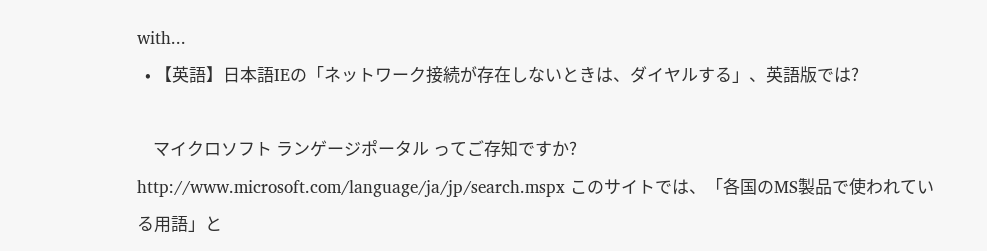with...
  • 【英語】日本語IEの「ネットワーク接続が存在しないときは、ダイヤルする」、英語版では?

    マイクロソフト ランゲージポータル ってご存知ですか? http://www.microsoft.com/language/ja/jp/search.mspx このサイトでは、「各国のMS製品で使われている用語」と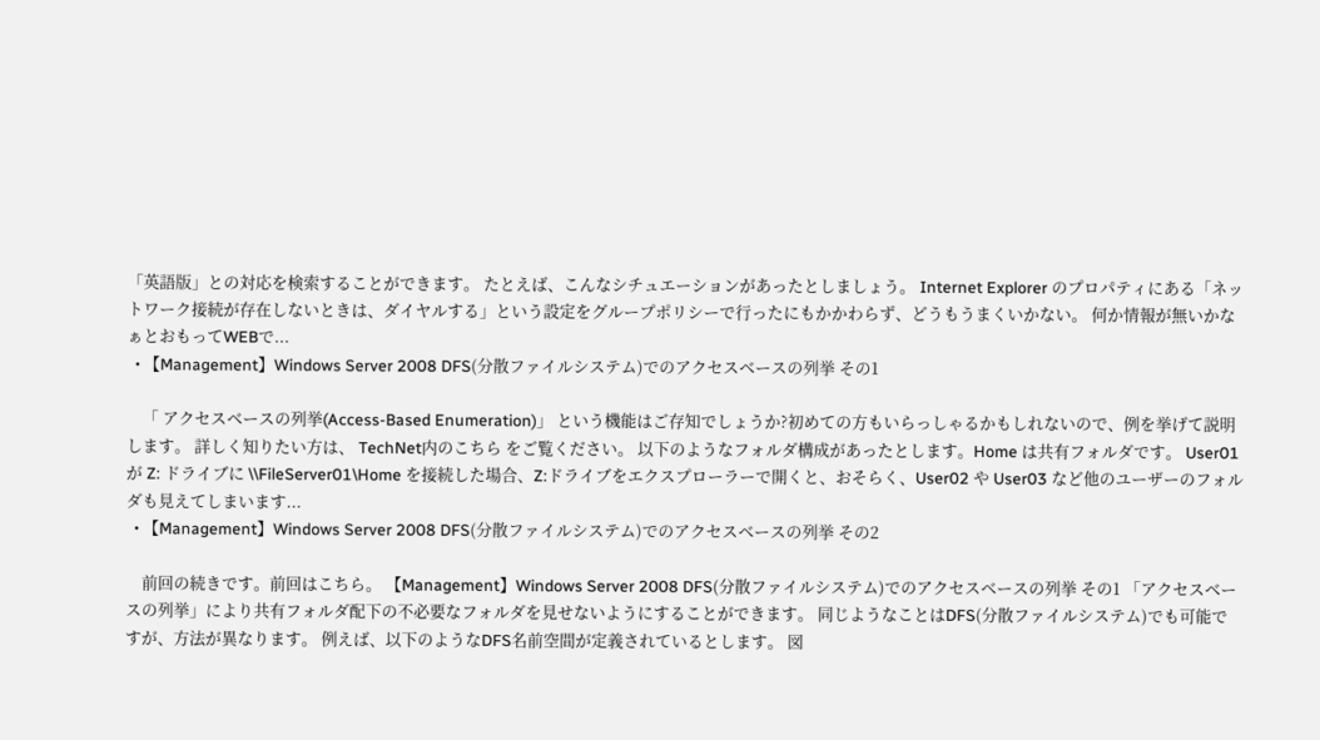「英語版」との対応を検索することができます。 たとえば、こんなシチュエーションがあったとしましょう。 Internet Explorer のプロパティにある「ネットワーク接続が存在しないときは、ダイヤルする」という設定をグループポリシーで行ったにもかかわらず、どうもうまくいかない。 何か情報が無いかなぁとおもってWEBで...
  • 【Management】Windows Server 2008 DFS(分散ファイルシステム)でのアクセスベースの列挙 その1

    「 アクセスベースの列挙(Access-Based Enumeration)」 という機能はご存知でしょうか?初めての方もいらっしゃるかもしれないので、例を挙げて説明します。 詳しく知りたい方は、 TechNet内のこちら をご覧ください。 以下のようなフォルダ構成があったとします。Home は共有フォルダです。 User01 が Z: ドライブに \\FileServer01\Home を接続した場合、Z:ドライブをエクスプローラーで開くと、おそらく、User02 や User03 など他のユーザーのフォルダも見えてしまいます...
  • 【Management】Windows Server 2008 DFS(分散ファイルシステム)でのアクセスベースの列挙 その2

    前回の続きです。前回はこちら。 【Management】Windows Server 2008 DFS(分散ファイルシステム)でのアクセスベースの列挙 その1 「アクセスベースの列挙」により共有フォルダ配下の不必要なフォルダを見せないようにすることができます。 同じようなことはDFS(分散ファイルシステム)でも可能ですが、方法が異なります。 例えば、以下のようなDFS名前空間が定義されているとします。 図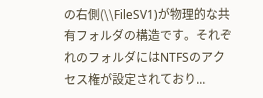の右側(\\FileSV1)が物理的な共有フォルダの構造です。それぞれのフォルダにはNTFSのアクセス権が設定されており...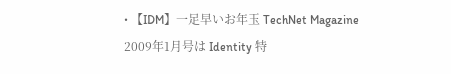• 【IDM】一足早いお年玉 TechNet Magazine 2009年1月号は Identity 特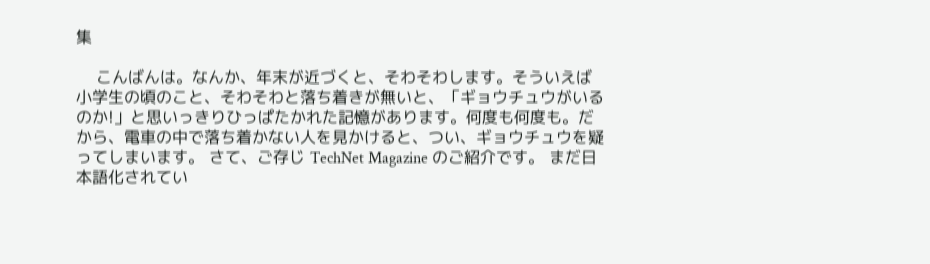集

    こんばんは。なんか、年末が近づくと、そわそわします。そういえば小学生の頃のこと、そわそわと落ち着きが無いと、「ギョウチュウがいるのか!」と思いっきりひっぱたかれた記憶があります。何度も何度も。だから、電車の中で落ち着かない人を見かけると、つい、ギョウチュウを疑ってしまいます。 さて、ご存じ TechNet Magazine のご紹介です。 まだ日本語化されてい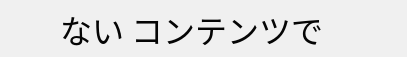ない コンテンツで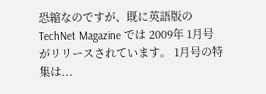恐縮なのですが、既に英語版の TechNet Magazine では 2009年 1月号 がリリースされています。 1月号の特集は...